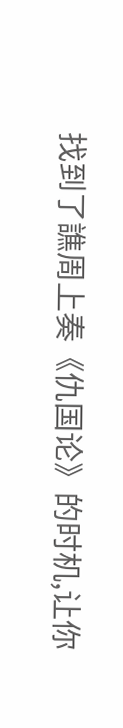找到了譙周上奏《仇国论》的时机,让你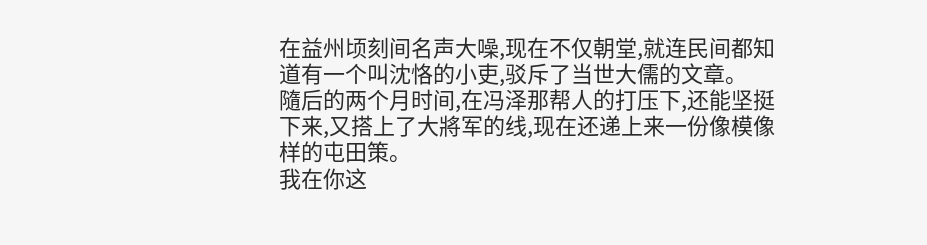在益州顷刻间名声大噪,现在不仅朝堂,就连民间都知道有一个叫沈恪的小吏,驳斥了当世大儒的文章。
隨后的两个月时间,在冯泽那帮人的打压下,还能坚挺下来,又搭上了大將军的线,现在还递上来一份像模像样的屯田策。
我在你这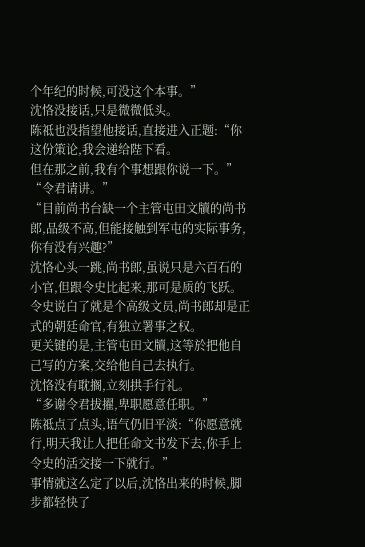个年纪的时候,可没这个本事。”
沈恪没接话,只是微微低头。
陈祗也没指望他接话,直接进入正题:“你这份策论,我会递给陛下看。
但在那之前,我有个事想跟你说一下。”
“令君请讲。”
“目前尚书台缺一个主管屯田文牘的尚书郎,品级不高,但能接触到军屯的实际事务,你有没有兴趣?”
沈恪心头一跳,尚书郎,虽说只是六百石的小官,但跟令史比起来,那可是质的飞跃。
令史说白了就是个高级文员,尚书郎却是正式的朝廷命官,有独立署事之权。
更关键的是,主管屯田文牘,这等於把他自己写的方案,交给他自己去执行。
沈恪没有耽搁,立刻拱手行礼。
“多谢令君拔擢,卑职愿意任职。”
陈祗点了点头,语气仍旧平淡:“你愿意就行,明天我让人把任命文书发下去,你手上令史的活交接一下就行。”
事情就这么定了以后,沈恪出来的时候,脚步都轻快了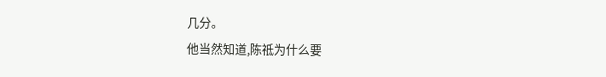几分。
他当然知道,陈祗为什么要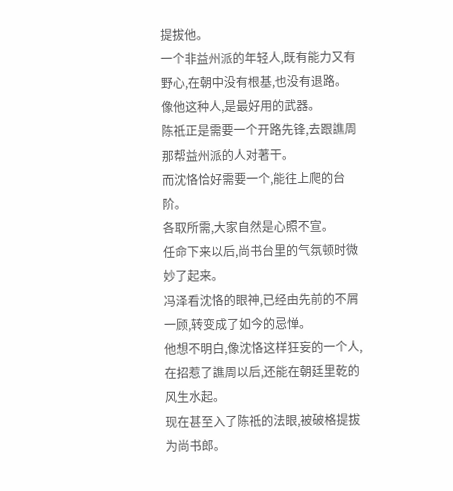提拔他。
一个非益州派的年轻人,既有能力又有野心,在朝中没有根基,也没有退路。
像他这种人,是最好用的武器。
陈祗正是需要一个开路先锋,去跟譙周那帮益州派的人对著干。
而沈恪恰好需要一个,能往上爬的台阶。
各取所需,大家自然是心照不宣。
任命下来以后,尚书台里的气氛顿时微妙了起来。
冯泽看沈恪的眼神,已经由先前的不屑一顾,转变成了如今的忌惮。
他想不明白,像沈恪这样狂妄的一个人,在招惹了譙周以后,还能在朝廷里乾的风生水起。
现在甚至入了陈祗的法眼,被破格提拔为尚书郎。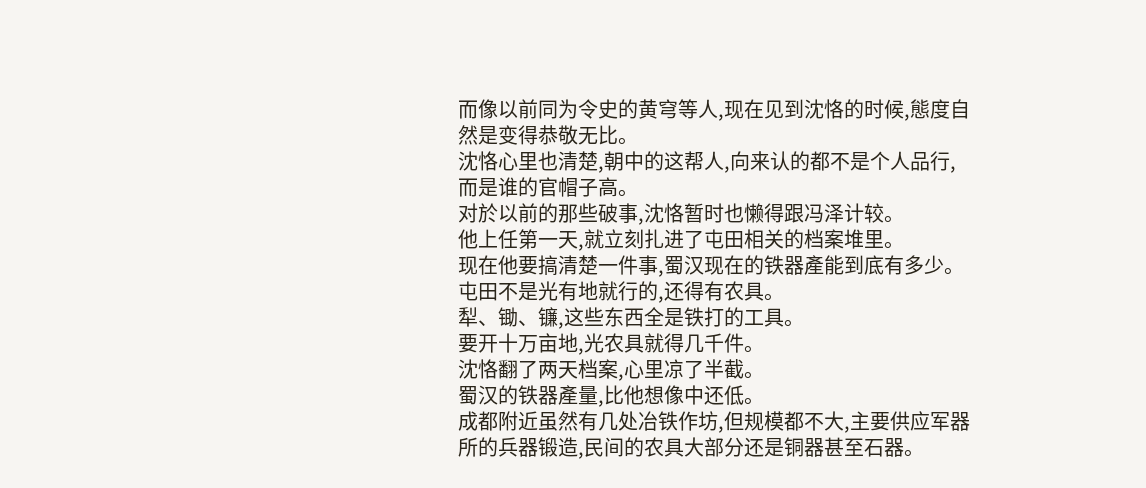而像以前同为令史的黄穹等人,现在见到沈恪的时候,態度自然是变得恭敬无比。
沈恪心里也清楚,朝中的这帮人,向来认的都不是个人品行,而是谁的官帽子高。
对於以前的那些破事,沈恪暂时也懒得跟冯泽计较。
他上任第一天,就立刻扎进了屯田相关的档案堆里。
现在他要搞清楚一件事,蜀汉现在的铁器產能到底有多少。
屯田不是光有地就行的,还得有农具。
犁、锄、镰,这些东西全是铁打的工具。
要开十万亩地,光农具就得几千件。
沈恪翻了两天档案,心里凉了半截。
蜀汉的铁器產量,比他想像中还低。
成都附近虽然有几处冶铁作坊,但规模都不大,主要供应军器所的兵器锻造,民间的农具大部分还是铜器甚至石器。